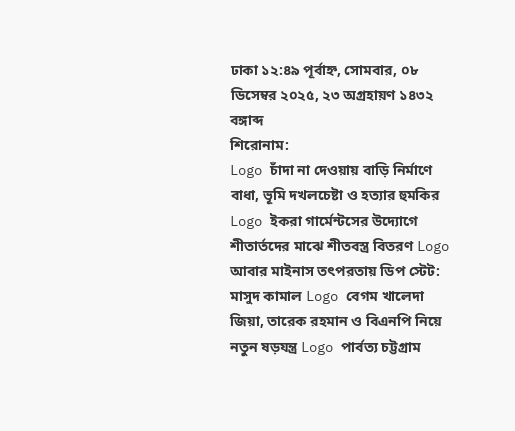ঢাকা ১২:৪৯ পূর্বাহ্ন, সোমবার, ০৮ ডিসেম্বর ২০২৫, ২৩ অগ্রহায়ণ ১৪৩২ বঙ্গাব্দ
শিরোনাম:
Logo চাঁদা না দেওয়ায় বাড়ি নির্মাণে বাধা, ভূমি দখলচেষ্টা ও হত্যার হুমকির Logo ইকরা গার্মেন্টসের উদ্যোগে শীতার্তদের মাঝে শীতবস্ত্র বিতরণ Logo আবার মাইনাস তৎপরতায় ডিপ স্টেট: মাসুদ কামাল Logo বেগম খালেদা জিয়া, তারেক রহমান ও বিএনপি নিয়ে নতুন ষড়যন্ত্র Logo পার্বত্য চট্টগ্রাম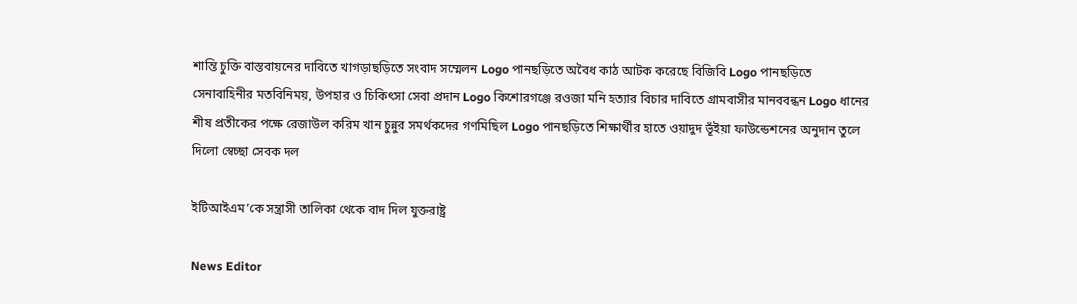শান্তি চুক্তি বাস্তবায়নের দাবিতে খাগড়াছড়িতে সংবাদ সম্মেলন Logo পানছড়িতে অবৈধ কাঠ আটক করেছে বিজিবি Logo পানছড়িতে সেনাবাহিনীর মতবিনিময়, উপহার ও চিকিৎসা সেবা প্রদান Logo কিশোরগঞ্জে রওজা মনি হত্যার বিচার দাবিতে গ্রামবাসীর মানববন্ধন Logo ধানের শীষ প্রতীকের পক্ষে রেজাউল করিম খান চুন্নুর সমর্থকদের গণমিছিল Logo পানছড়িতে শিক্ষার্থীর হাতে ওয়াদুদ ভূঁইয়া ফাউন্ডেশনের অনুদান তুলে দিলো স্বেচ্ছা সেবক দল

ইটিআইএম’কে সন্ত্রাসী তালিকা থেকে বাদ দিল যুক্তরাষ্ট্র

News Editor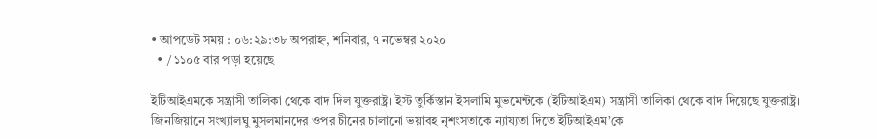• আপডেট সময় : ০৬:২৯:৩৮ অপরাহ্ন, শনিবার, ৭ নভেম্বর ২০২০
  • / ১১০৫ বার পড়া হয়েছে

ইটিআইএমকে সন্ত্রাসী তালিকা থেকে বাদ দিল যুক্তরাষ্ট্র। ইস্ট তুর্কিস্তান ইসলামি মুভমেন্টকে (ইটিআইএম) সন্ত্রাসী তালিকা থেকে বাদ দিয়েছে যুক্তরাষ্ট্র। জিনজিয়ানে সংখ্যালঘু মুসলমানদের ওপর চীনের চালানো ভয়াবহ নৃশংসতাকে ন্যায্যতা দিতে ইটিআইএম’কে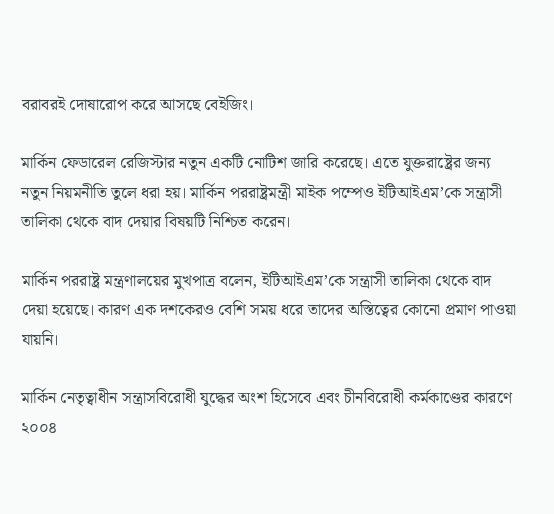বরাবরই দোষারোপ করে আসছে বেইজিং।

মার্কিন ফেডারেল রেজিস্টার নতুন একটি নোটিশ জারি করেছে। এতে যুক্তরাষ্ট্রের জন্য নতুন নিয়মনীতি তুলে ধরা হয়। মার্কিন পররাষ্ট্রমন্ত্রী মাইক পম্পেও ইটিআইএম’কে সন্ত্রাসী তালিকা থেকে বাদ দেয়ার বিষয়টি নিশ্চিত করেন।

মার্কিন পররাষ্ট্র মন্ত্রণালয়ের মুখপাত্র বলেন, ইটিআইএম’কে সন্ত্রাসী তালিকা থেকে বাদ দেয়া হয়েছে। কারণ এক দশকেরও বেশি সময় ধরে তাদের অস্তিত্বের কোনো প্রমাণ পাওয়া যায়নি।

মার্কিন নেতৃত্বাধীন সন্ত্রাসবিরোধী যুদ্ধের অংশ হিসেবে এবং চীনবিরোধী কর্মকাণ্ডের কারণে ২০০৪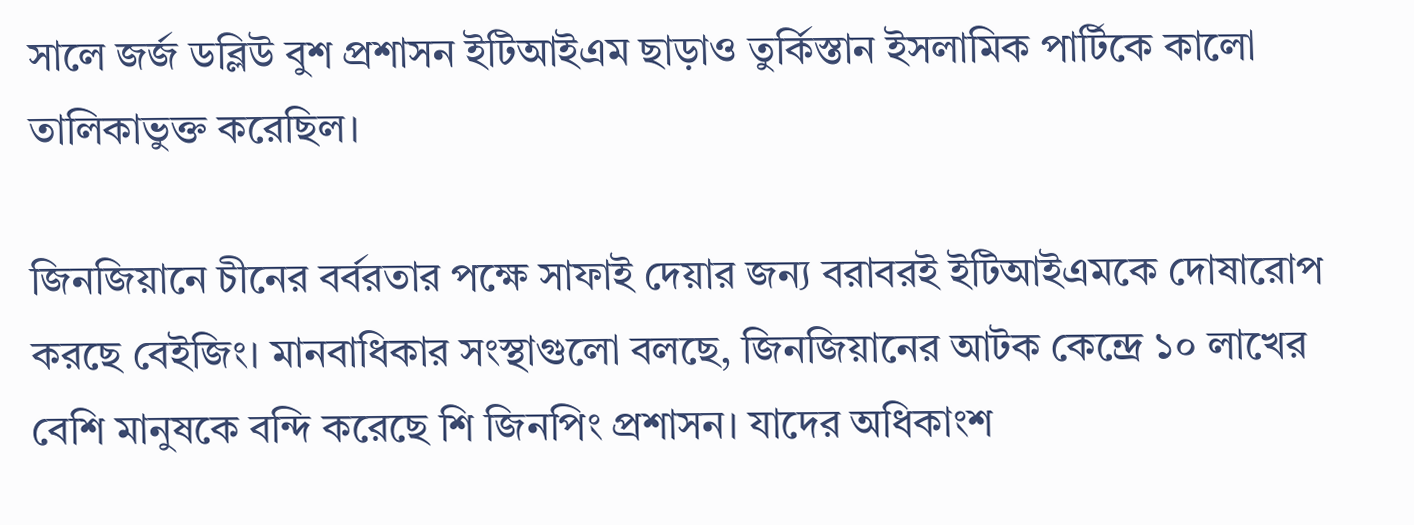সালে জর্জ ডব্লিউ বুশ প্রশাসন ইটিআইএম ছাড়াও তুর্কিস্তান ইসলামিক পার্টিকে কালো তালিকাভুক্ত করেছিল।

জিনজিয়ানে চীনের বর্বরতার পক্ষে সাফাই দেয়ার জন্য বরাবরই ইটিআইএমকে দোষারোপ করছে বেইজিং। মানবাধিকার সংস্থাগুলো বলছে, জিনজিয়ানের আটক কেন্দ্রে ১০ লাখের বেশি মানুষকে বন্দি করেছে শি জিনপিং প্রশাসন। যাদের অধিকাংশ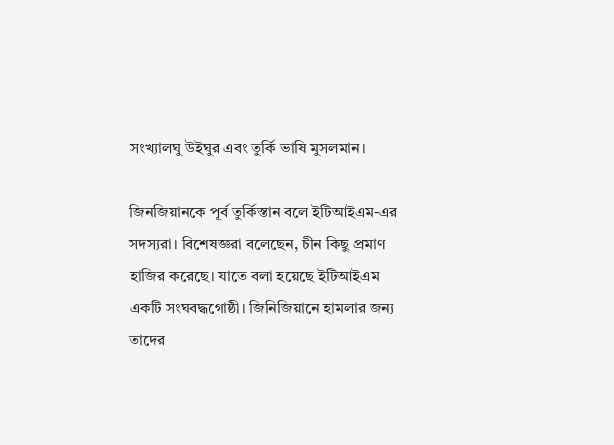সংখ্যালঘু উইঘুর এবং তুর্কি ভাষি মুসলমান।

জিনজিয়ানকে পূর্ব তুর্কিস্তান বলে ইটিআইএম-এর সদস্যরা। বিশেষজ্ঞরা বলেছেন, চীন কিছু প্রমাণ হাজির করেছে। যাতে বলা হয়েছে ইটিআইএম একটি সংঘবদ্ধগোষ্ঠী। জিনিজিয়ানে হামলার জন্য তাদের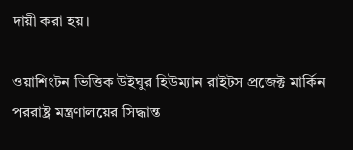দায়ী করা হয়।

ওয়াশিংটন ভিত্তিক উইঘুর হিউম্যান রাইটস প্রজেক্ট মার্কিন পররাষ্ট্র মন্ত্রণালয়ের সিদ্ধান্ত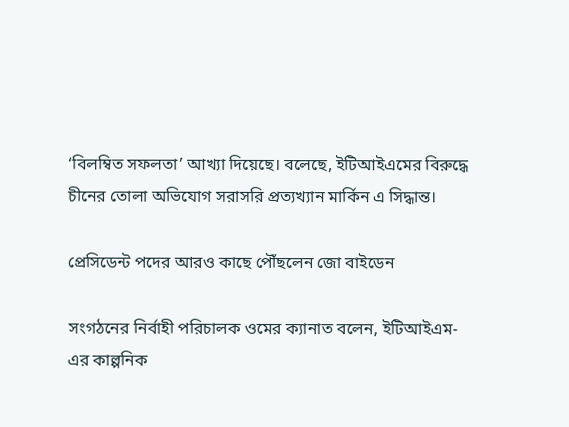‘বিলম্বিত সফলতা’ আখ্যা দিয়েছে। বলেছে, ইটিআইএমের বিরুদ্ধে চীনের তোলা অভিযোগ সরাসরি প্রত্যখ্যান মার্কিন এ সিদ্ধান্ত।

প্রেসিডেন্ট পদের আরও কাছে পৌঁছলেন জো বাইডেন

সংগঠনের নির্বাহী পরিচালক ওমের ক্যানাত বলেন, ইটিআইএম-এর কাল্পনিক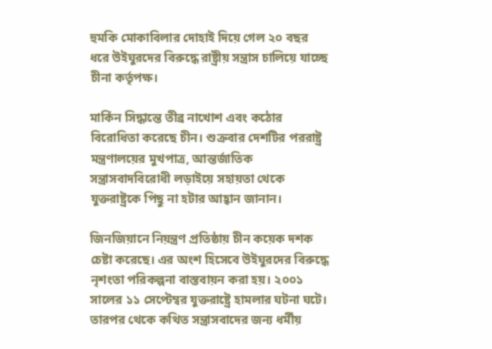হুমকি মোকাবিলার দোহাই দিয়ে গেল ২০ বছর ধরে উইঘুরদের বিরুদ্ধে রাষ্ট্রীয় সন্ত্রাস চালিয়ে যাচ্ছে চীনা কর্তৃপক্ষ।

মার্কিন সিদ্ধান্তে তীব্র নাখোশ এবং কঠোর বিরোধিতা করেছে চীন। শুক্রবার দেশটির পররাষ্ট্র মন্ত্রণালয়ের মুখপাত্র, আন্তর্জাতিক সন্ত্রাসবাদবিরোধী লড়াইয়ে সহায়তা থেকে যুক্তরাষ্ট্রকে পিছু না হটার আহ্বান জানান।

জিনজিয়ানে নিয়ন্ত্রণ প্রতিষ্ঠায় চীন কয়েক দশক চেষ্টা করেছে। এর অংশ হিসেবে উইঘুরদের বিরুদ্ধে নৃশংতা পরিকল্পনা বাস্তবায়ন করা হয়। ২০০১ সালের ১১ সেপ্টেম্বর যুক্তরাষ্ট্রে হামলার ঘটনা ঘটে। তারপর থেকে কথিত সন্ত্রাসবাদের জন্য ধর্মীয়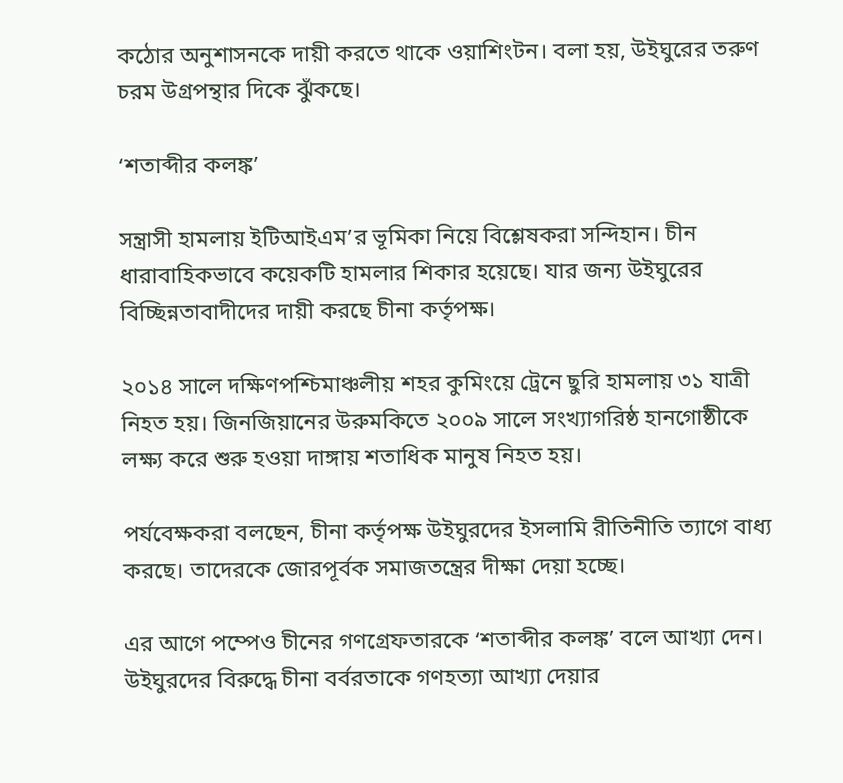কঠোর অনুশাসনকে দায়ী করতে থাকে ওয়াশিংটন। বলা হয়, উইঘুরের তরুণ চরম উগ্রপন্থার দিকে ঝুঁকছে।

‘শতাব্দীর কলঙ্ক’

সন্ত্রাসী হামলায় ইটিআইএম’র ভূমিকা নিয়ে বিশ্লেষকরা সন্দিহান। চীন ধারাবাহিকভাবে কয়েকটি হামলার শিকার হয়েছে। যার জন্য উইঘুরের বিচ্ছিন্নতাবাদীদের দায়ী করছে চীনা কর্তৃপক্ষ।

২০১৪ সালে দক্ষিণপশ্চিমাঞ্চলীয় শহর কুমিংয়ে ট্রেনে ছুরি হামলায় ৩১ যাত্রী নিহত হয়। জিনজিয়ানের উরুমকিতে ২০০৯ সালে সংখ্যাগরিষ্ঠ হানগোষ্ঠীকে লক্ষ্য করে শুরু হওয়া দাঙ্গায় শতাধিক মানুষ নিহত হয়।

পর্যবেক্ষকরা বলছেন, চীনা কর্তৃপক্ষ উইঘুরদের ইসলামি রীতিনীতি ত্যাগে বাধ্য করছে। তাদেরকে জোরপূর্বক সমাজতন্ত্রের দীক্ষা দেয়া হচ্ছে।

এর আগে পম্পেও চীনের গণগ্রেফতারকে ‘শতাব্দীর কলঙ্ক’ বলে আখ্যা দেন। উইঘুরদের বিরুদ্ধে চীনা বর্বরতাকে গণহত্যা আখ্যা দেয়ার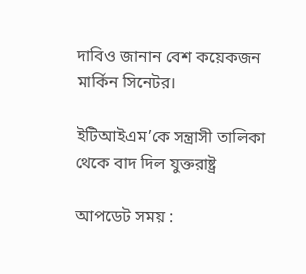দাবিও জানান বেশ কয়েকজন মার্কিন সিনেটর।

ইটিআইএম’কে সন্ত্রাসী তালিকা থেকে বাদ দিল যুক্তরাষ্ট্র

আপডেট সময় :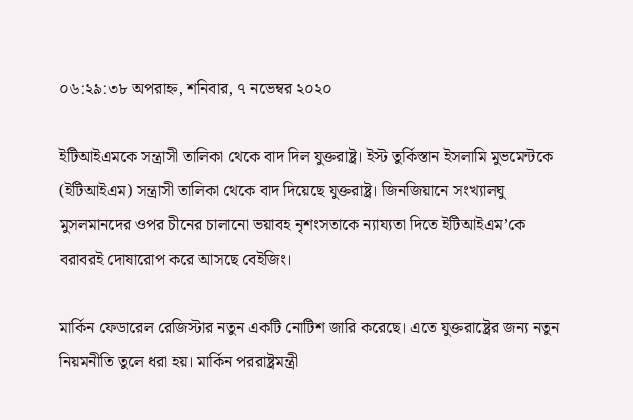০৬:২৯:৩৮ অপরাহ্ন, শনিবার, ৭ নভেম্বর ২০২০

ইটিআইএমকে সন্ত্রাসী তালিকা থেকে বাদ দিল যুক্তরাষ্ট্র। ইস্ট তুর্কিস্তান ইসলামি মুভমেন্টকে (ইটিআইএম) সন্ত্রাসী তালিকা থেকে বাদ দিয়েছে যুক্তরাষ্ট্র। জিনজিয়ানে সংখ্যালঘু মুসলমানদের ওপর চীনের চালানো ভয়াবহ নৃশংসতাকে ন্যায্যতা দিতে ইটিআইএম’কে বরাবরই দোষারোপ করে আসছে বেইজিং।

মার্কিন ফেডারেল রেজিস্টার নতুন একটি নোটিশ জারি করেছে। এতে যুক্তরাষ্ট্রের জন্য নতুন নিয়মনীতি তুলে ধরা হয়। মার্কিন পররাষ্ট্রমন্ত্রী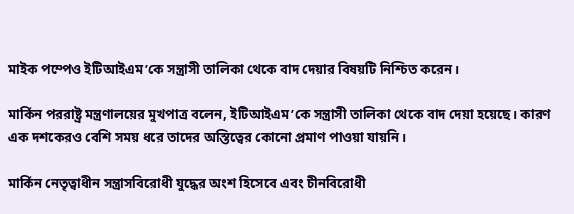মাইক পম্পেও ইটিআইএম’কে সন্ত্রাসী তালিকা থেকে বাদ দেয়ার বিষয়টি নিশ্চিত করেন।

মার্কিন পররাষ্ট্র মন্ত্রণালয়ের মুখপাত্র বলেন, ইটিআইএম’কে সন্ত্রাসী তালিকা থেকে বাদ দেয়া হয়েছে। কারণ এক দশকেরও বেশি সময় ধরে তাদের অস্তিত্বের কোনো প্রমাণ পাওয়া যায়নি।

মার্কিন নেতৃত্বাধীন সন্ত্রাসবিরোধী যুদ্ধের অংশ হিসেবে এবং চীনবিরোধী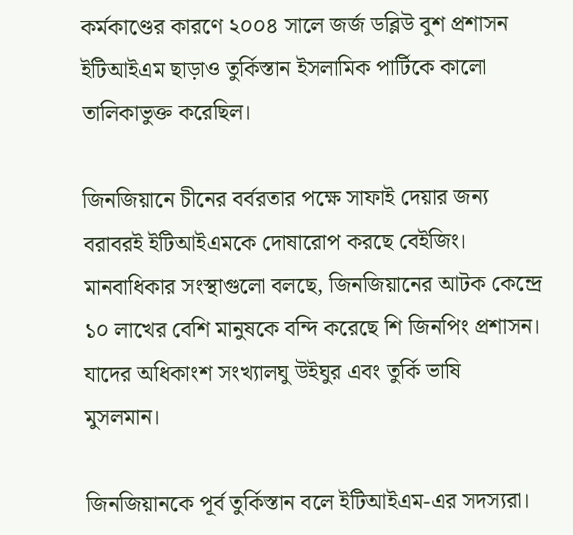কর্মকাণ্ডের কারণে ২০০৪ সালে জর্জ ডব্লিউ বুশ প্রশাসন ইটিআইএম ছাড়াও তুর্কিস্তান ইসলামিক পার্টিকে কালো তালিকাভুক্ত করেছিল।

জিনজিয়ানে চীনের বর্বরতার পক্ষে সাফাই দেয়ার জন্য বরাবরই ইটিআইএমকে দোষারোপ করছে বেইজিং। মানবাধিকার সংস্থাগুলো বলছে, জিনজিয়ানের আটক কেন্দ্রে ১০ লাখের বেশি মানুষকে বন্দি করেছে শি জিনপিং প্রশাসন। যাদের অধিকাংশ সংখ্যালঘু উইঘুর এবং তুর্কি ভাষি মুসলমান।

জিনজিয়ানকে পূর্ব তুর্কিস্তান বলে ইটিআইএম-এর সদস্যরা।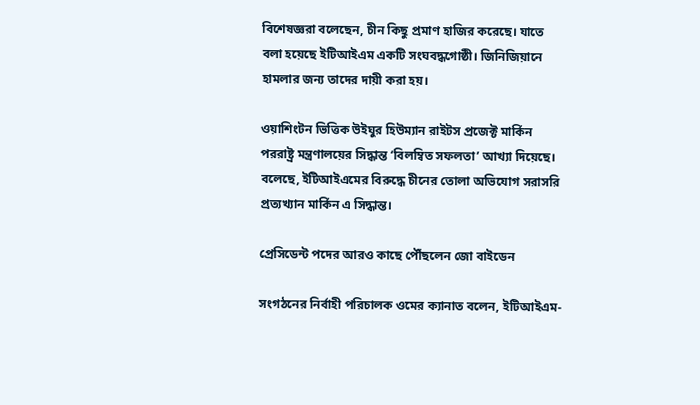বিশেষজ্ঞরা বলেছেন, চীন কিছু প্রমাণ হাজির করেছে। যাতে বলা হয়েছে ইটিআইএম একটি সংঘবদ্ধগোষ্ঠী। জিনিজিয়ানে হামলার জন্য তাদের দায়ী করা হয়।

ওয়াশিংটন ভিত্তিক উইঘুর হিউম্যান রাইটস প্রজেক্ট মার্কিন পররাষ্ট্র মন্ত্রণালয়ের সিদ্ধান্ত ‘বিলম্বিত সফলতা’ আখ্যা দিয়েছে। বলেছে, ইটিআইএমের বিরুদ্ধে চীনের তোলা অভিযোগ সরাসরি প্রত্যখ্যান মার্কিন এ সিদ্ধান্ত।

প্রেসিডেন্ট পদের আরও কাছে পৌঁছলেন জো বাইডেন

সংগঠনের নির্বাহী পরিচালক ওমের ক্যানাত বলেন, ইটিআইএম-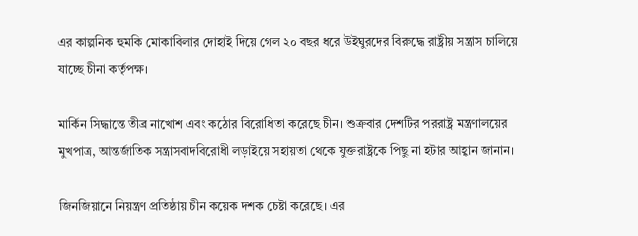এর কাল্পনিক হুমকি মোকাবিলার দোহাই দিয়ে গেল ২০ বছর ধরে উইঘুরদের বিরুদ্ধে রাষ্ট্রীয় সন্ত্রাস চালিয়ে যাচ্ছে চীনা কর্তৃপক্ষ।

মার্কিন সিদ্ধান্তে তীব্র নাখোশ এবং কঠোর বিরোধিতা করেছে চীন। শুক্রবার দেশটির পররাষ্ট্র মন্ত্রণালয়ের মুখপাত্র, আন্তর্জাতিক সন্ত্রাসবাদবিরোধী লড়াইয়ে সহায়তা থেকে যুক্তরাষ্ট্রকে পিছু না হটার আহ্বান জানান।

জিনজিয়ানে নিয়ন্ত্রণ প্রতিষ্ঠায় চীন কয়েক দশক চেষ্টা করেছে। এর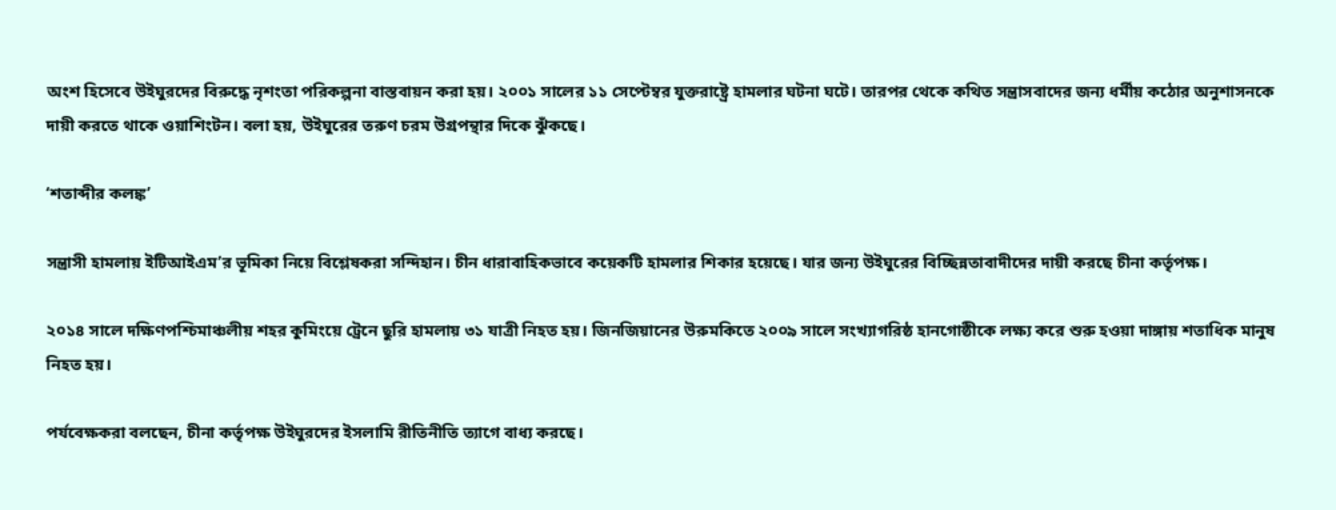অংশ হিসেবে উইঘুরদের বিরুদ্ধে নৃশংতা পরিকল্পনা বাস্তবায়ন করা হয়। ২০০১ সালের ১১ সেপ্টেম্বর যুক্তরাষ্ট্রে হামলার ঘটনা ঘটে। তারপর থেকে কথিত সন্ত্রাসবাদের জন্য ধর্মীয় কঠোর অনুশাসনকে দায়ী করতে থাকে ওয়াশিংটন। বলা হয়, উইঘুরের তরুণ চরম উগ্রপন্থার দিকে ঝুঁকছে।

‘শতাব্দীর কলঙ্ক’

সন্ত্রাসী হামলায় ইটিআইএম’র ভূমিকা নিয়ে বিশ্লেষকরা সন্দিহান। চীন ধারাবাহিকভাবে কয়েকটি হামলার শিকার হয়েছে। যার জন্য উইঘুরের বিচ্ছিন্নতাবাদীদের দায়ী করছে চীনা কর্তৃপক্ষ।

২০১৪ সালে দক্ষিণপশ্চিমাঞ্চলীয় শহর কুমিংয়ে ট্রেনে ছুরি হামলায় ৩১ যাত্রী নিহত হয়। জিনজিয়ানের উরুমকিতে ২০০৯ সালে সংখ্যাগরিষ্ঠ হানগোষ্ঠীকে লক্ষ্য করে শুরু হওয়া দাঙ্গায় শতাধিক মানুষ নিহত হয়।

পর্যবেক্ষকরা বলছেন, চীনা কর্তৃপক্ষ উইঘুরদের ইসলামি রীতিনীতি ত্যাগে বাধ্য করছে।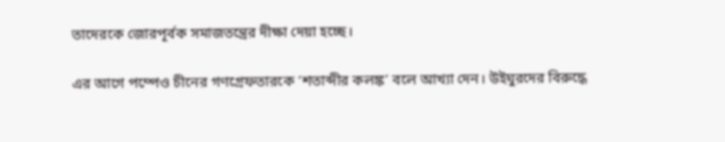তাদেরকে জোরপূর্বক সমাজতন্ত্রের দীক্ষা দেয়া হচ্ছে।

এর আগে পম্পেও চীনের গণগ্রেফতারকে ‘শতাব্দীর কলঙ্ক’ বলে আখ্যা দেন। উইঘুরদের বিরুদ্ধে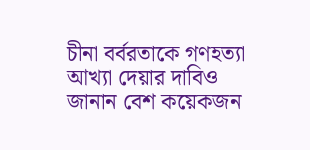চীনা বর্বরতাকে গণহত্যা আখ্যা দেয়ার দাবিও জানান বেশ কয়েকজন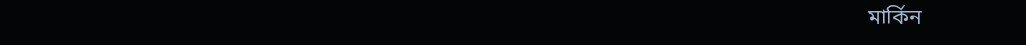মার্কিন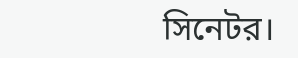সিনেটর।